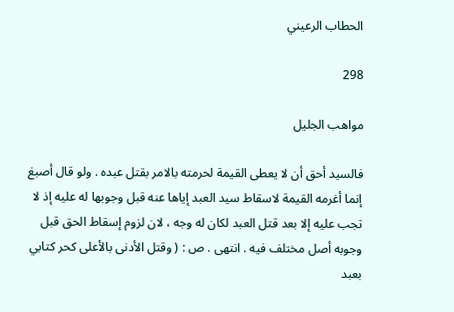الحطاب الرعيني

298

مواهب الجليل

فالسيد أحق أن لا يعطى القيمة لحرمته بالامر بقتل عبده . ولو قال أصبغ إنما أغرمه القيمة لاسقاط سيد العبد إياها عنه قبل وجوبها له عليه إذ لا تجب عليه إلا بعد قتل العبد لكان له وجه ، لان لزوم إسقاط الحق قبل وجوبه أصل مختلف فيه . انتهى . ص : ( وقتل الأدنى بالأعلى كحر كتابي بعبد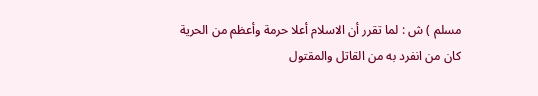مسلم ) ش : لما تقرر أن الاسلام أعلا حرمة وأعظم من الحرية كان من انفرد به من القاتل والمقتول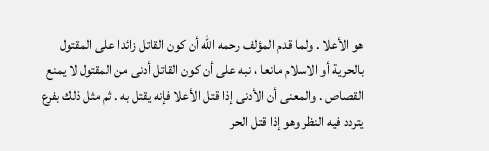هو الأعلا . ولما قدم المؤلف رحمه الله أن كون القاتل زائدا على المقتول بالحرية أو الاسلام مانعا ، نبه على أن كون القاتل أدنى من المقتول لا يمنع القصاص . والمعنى أن الأدنى إذا قتل الأعلا فإنه يقتل به . ثم مثل ذلك بفرع يتردد فيه النظر وهو إذا قتل الحر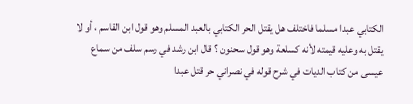الكتابي عبدا مسلما فاختلف هل يقتل الحر الكتابي بالعبد المسلم وهو قول ابن القاسم ، أو لا يقتل به وعليه قيمته لأنه كسلعة وهو قول سحنون ؟ قال ابن رشد في رسم سلف من سماع عيسى من كتاب الديات في شرح قوله في نصراني حر قتل عبدا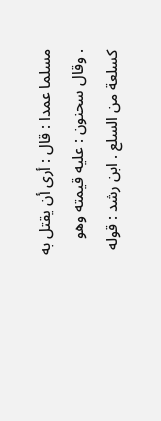مسلما عمدا : قال : أرى أن يقتل به . وقال سحنون : عليه قيمته وهو كسلعة من السلع . ابن رشد : قوله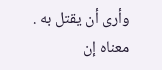وأرى أن يقتل به . معناه إن